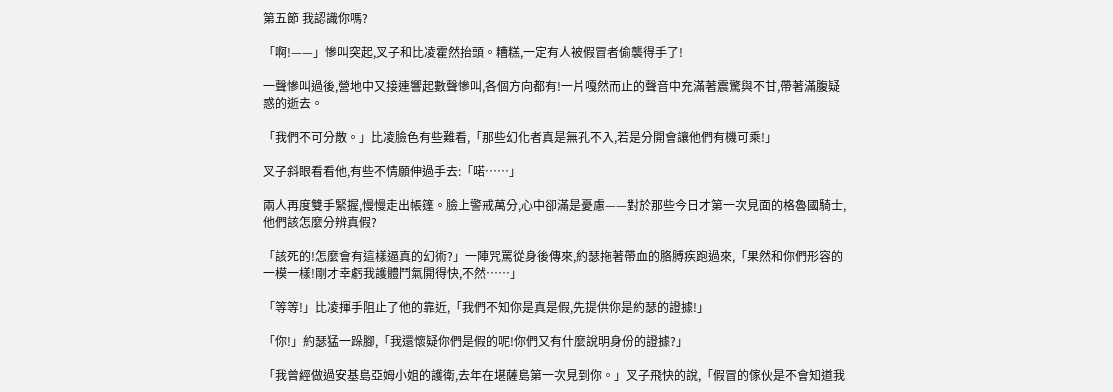第五節 我認識你嗎?

「啊!——」慘叫突起,叉子和比凌霍然抬頭。糟糕,一定有人被假冒者偷襲得手了!

一聲慘叫過後,營地中又接連響起數聲慘叫,各個方向都有!一片嘎然而止的聲音中充滿著震驚與不甘,帶著滿腹疑惑的逝去。

「我們不可分散。」比凌臉色有些難看,「那些幻化者真是無孔不入,若是分開會讓他們有機可乘!」

叉子斜眼看看他,有些不情願伸過手去:「喏……」

兩人再度雙手緊握,慢慢走出帳篷。臉上警戒萬分,心中卻滿是憂慮——對於那些今日才第一次見面的格魯國騎士,他們該怎麼分辨真假?

「該死的!怎麼會有這樣逼真的幻術?」一陣咒罵從身後傳來,約瑟拖著帶血的胳膊疾跑過來,「果然和你們形容的一模一樣!剛才幸虧我護體鬥氣開得快,不然……」

「等等!」比凌揮手阻止了他的靠近,「我們不知你是真是假,先提供你是約瑟的證據!」

「你!」約瑟猛一跺腳,「我還懷疑你們是假的呢!你們又有什麼說明身份的證據?」

「我曾經做過安基島亞姆小姐的護衛,去年在堪薩島第一次見到你。」叉子飛快的說,「假冒的傢伙是不會知道我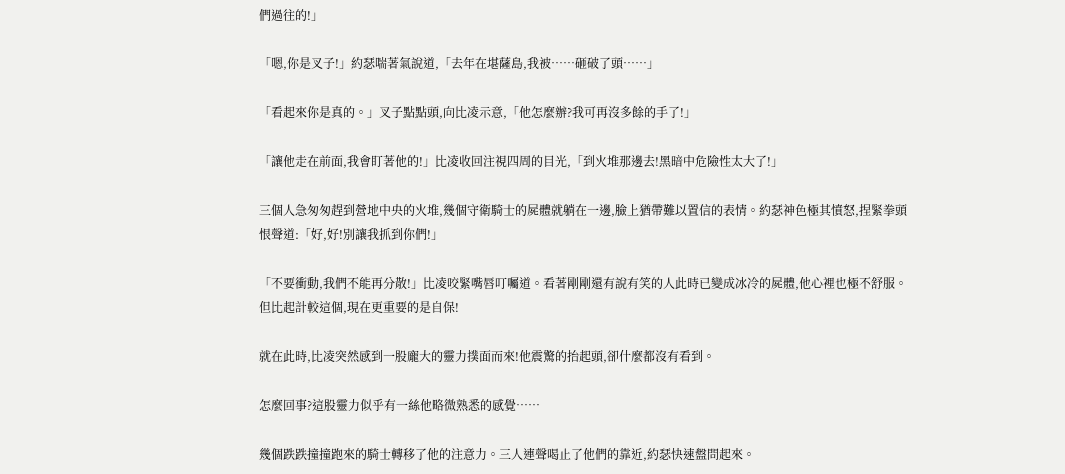們過往的!」

「嗯,你是叉子!」約瑟喘著氣說道,「去年在堪薩島,我被……砸破了頭……」

「看起來你是真的。」叉子點點頭,向比凌示意,「他怎麼辦?我可再沒多餘的手了!」

「讓他走在前面,我會盯著他的!」比凌收回注視四周的目光,「到火堆那邊去!黑暗中危險性太大了!」

三個人急匆匆趕到營地中央的火堆,幾個守衛騎士的屍體就躺在一邊,臉上猶帶難以置信的表情。約瑟神色極其憤怒,捏緊拳頭恨聲道:「好,好!別讓我抓到你們!」

「不要衝動,我們不能再分散!」比凌咬緊嘴唇叮囑道。看著剛剛還有說有笑的人此時已變成冰冷的屍體,他心裡也極不舒服。但比起計較這個,現在更重要的是自保!

就在此時,比凌突然感到一股龐大的靈力撲面而來!他震驚的抬起頭,卻什麼都沒有看到。

怎麼回事?這股靈力似乎有一絲他略微熟悉的感覺……

幾個跌跌撞撞跑來的騎士轉移了他的注意力。三人連聲喝止了他們的靠近,約瑟快速盤問起來。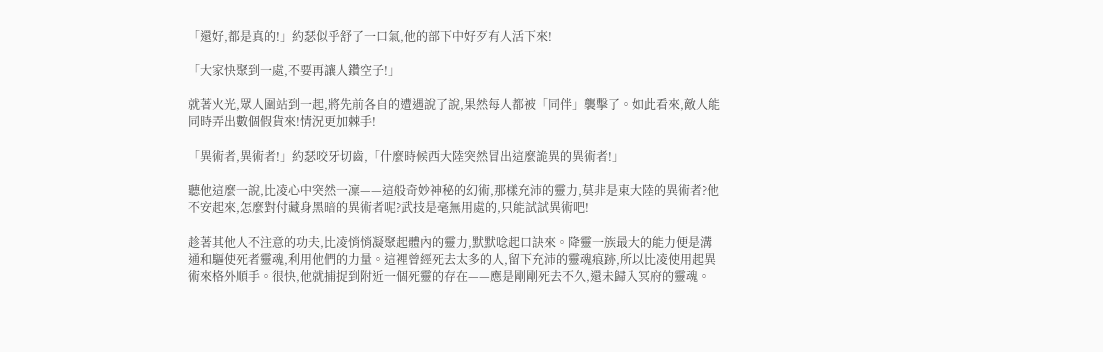「還好,都是真的!」約瑟似乎舒了一口氣,他的部下中好歹有人活下來!

「大家快聚到一處,不要再讓人鑽空子!」

就著火光,眾人圍站到一起,將先前各自的遭遇說了說,果然每人都被「同伴」襲擊了。如此看來,敵人能同時弄出數個假貨來!情況更加棘手!

「異術者,異術者!」約瑟咬牙切齒,「什麼時候西大陸突然冒出這麼詭異的異術者!」

聽他這麼一說,比凌心中突然一凜——這般奇妙神秘的幻術,那樣充沛的靈力,莫非是東大陸的異術者?他不安起來,怎麼對付藏身黑暗的異術者呢?武技是毫無用處的,只能試試異術吧!

趁著其他人不注意的功夫,比凌悄悄凝聚起體內的靈力,默默唸起口訣來。降靈一族最大的能力便是溝通和驅使死者靈魂,利用他們的力量。這裡曾經死去太多的人,留下充沛的靈魂痕跡,所以比凌使用起異術來格外順手。很快,他就捕捉到附近一個死靈的存在——應是剛剛死去不久,還未歸入冥府的靈魂。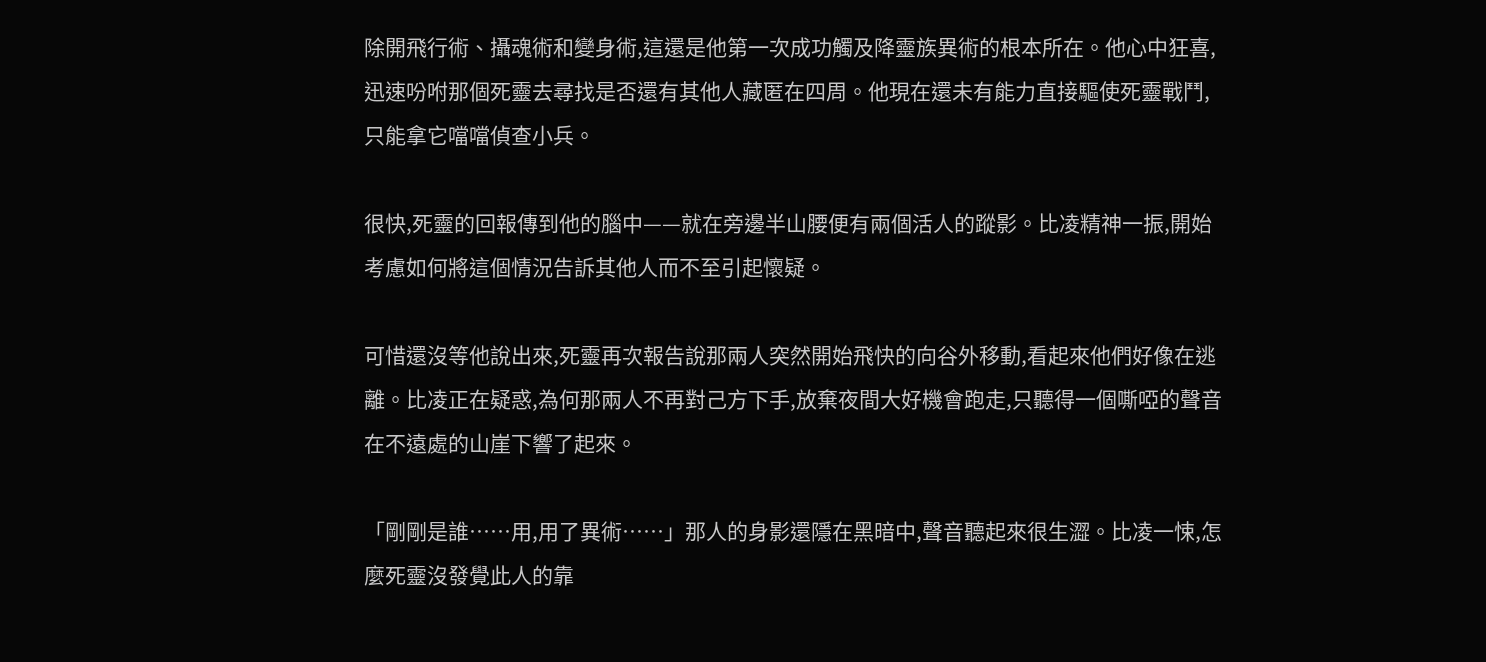除開飛行術、攝魂術和變身術,這還是他第一次成功觸及降靈族異術的根本所在。他心中狂喜,迅速吩咐那個死靈去尋找是否還有其他人藏匿在四周。他現在還未有能力直接驅使死靈戰鬥,只能拿它噹噹偵查小兵。

很快,死靈的回報傳到他的腦中——就在旁邊半山腰便有兩個活人的蹤影。比凌精神一振,開始考慮如何將這個情況告訴其他人而不至引起懷疑。

可惜還沒等他說出來,死靈再次報告說那兩人突然開始飛快的向谷外移動,看起來他們好像在逃離。比凌正在疑惑,為何那兩人不再對己方下手,放棄夜間大好機會跑走,只聽得一個嘶啞的聲音在不遠處的山崖下響了起來。

「剛剛是誰……用,用了異術……」那人的身影還隱在黑暗中,聲音聽起來很生澀。比凌一悚,怎麼死靈沒發覺此人的靠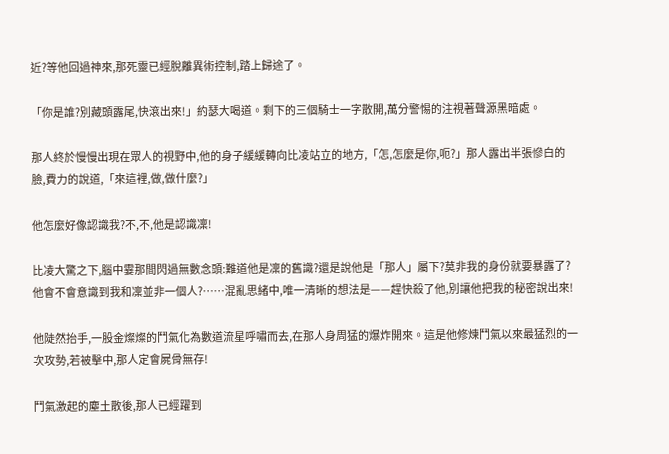近?等他回過神來,那死靈已經脫離異術控制,踏上歸途了。

「你是誰?別藏頭露尾,快滾出來!」約瑟大喝道。剩下的三個騎士一字散開,萬分警惕的注視著聲源黑暗處。

那人終於慢慢出現在眾人的視野中,他的身子緩緩轉向比凌站立的地方,「怎,怎麼是你,呃?」那人露出半張慘白的臉,費力的說道,「來這裡,做,做什麼?」

他怎麼好像認識我?不,不,他是認識凜!

比凌大驚之下,腦中霎那間閃過無數念頭:難道他是凜的舊識?還是說他是「那人」屬下?莫非我的身份就要暴露了?他會不會意識到我和凜並非一個人?……混亂思緒中,唯一清晰的想法是——趕快殺了他,別讓他把我的秘密說出來!

他陡然抬手,一股金燦燦的鬥氣化為數道流星呼嘯而去,在那人身周猛的爆炸開來。這是他修煉鬥氣以來最猛烈的一次攻勢,若被擊中,那人定會屍骨無存!

鬥氣激起的塵土散後,那人已經躍到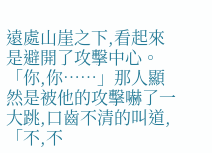遠處山崖之下,看起來是避開了攻擊中心。「你,你……」那人顯然是被他的攻擊嚇了一大跳,口齒不清的叫道,「不,不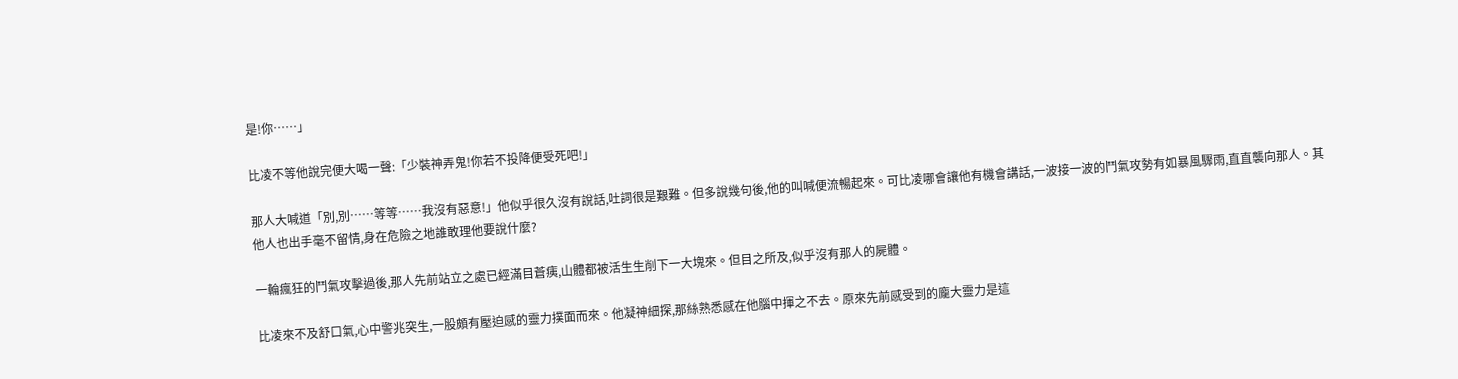是!你……」

比凌不等他說完便大喝一聲:「少裝神弄鬼!你若不投降便受死吧!」

那人大喊道「別,別……等等……我沒有惡意!」他似乎很久沒有說話,吐詞很是艱難。但多說幾句後,他的叫喊便流暢起來。可比凌哪會讓他有機會講話,一波接一波的鬥氣攻勢有如暴風驟雨,直直襲向那人。其他人也出手毫不留情,身在危險之地誰敢理他要說什麼?

一輪瘋狂的鬥氣攻擊過後,那人先前站立之處已經滿目蒼痍,山體都被活生生削下一大塊來。但目之所及,似乎沒有那人的屍體。

比凌來不及舒口氣,心中警兆突生,一股頗有壓迫感的靈力撲面而來。他凝神細探,那絲熟悉感在他腦中揮之不去。原來先前感受到的龐大靈力是這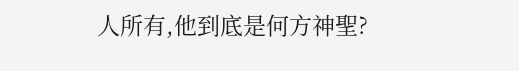人所有,他到底是何方神聖?